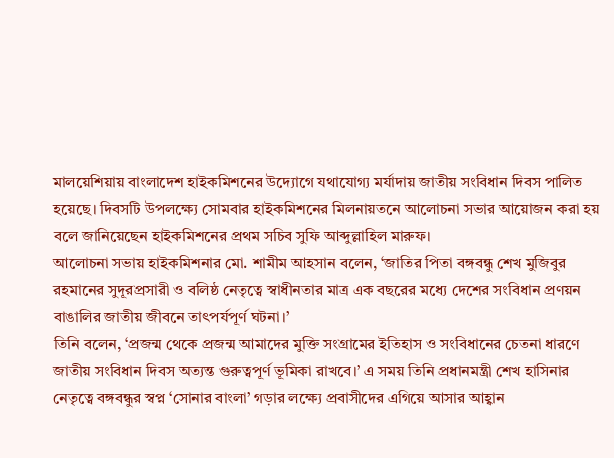মালয়েশিয়ায় বাংলাদেশ হাইকমিশনের উদ্যোগে যথাযোগ্য মর্যাদায় জাতীয় সংবিধান দিবস পালিত হয়েছে। দিবসটি উপলক্ষ্যে সোমবার হাইকমিশনের মিলনায়তনে আলোচনা সভার আয়োজন করা হয় বলে জানিয়েছেন হাইকমিশনের প্রথম সচিব সুফি আব্দুল্লাহিল মারুফ।
আলোচনা সভায় হাইকমিশনার মো. শামীম আহসান বলেন, ‘জাতির পিতা বঙ্গবন্ধু শেখ মুজিবুর রহমানের সুদূরপ্রসারী ও বলিষ্ঠ নেতৃত্বে স্বাধীনতার মাত্র এক বছরের মধ্যে দেশের সংবিধান প্রণয়ন বাঙালির জাতীয় জীবনে তাৎপর্যপূর্ণ ঘটনা।’
তিনি বলেন, ‘প্রজন্ম থেকে প্রজন্ম আমাদের মুক্তি সংগ্রামের ইতিহাস ও সংবিধানের চেতনা ধারণে জাতীয় সংবিধান দিবস অত্যন্ত গুরুত্বপূর্ণ ভূমিকা রাখবে।’ এ সময় তিনি প্রধানমন্ত্রী শেখ হাসিনার নেতৃত্বে বঙ্গবন্ধুর স্বপ্ন ‘সোনার বাংলা’ গড়ার লক্ষ্যে প্রবাসীদের এগিয়ে আসার আহ্বান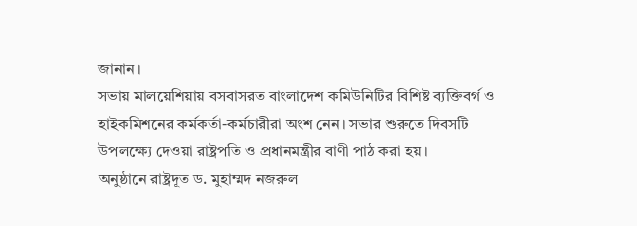জানান।
সভায় মালয়েশিয়ায় বসবাসরত বাংলাদেশ কমিউনিটির বিশিষ্ট ব্যক্তিবর্গ ও হাইকমিশনের কর্মকর্তা-কর্মচারীরা অংশ নেন। সভার শুরুতে দিবসটি উপলক্ষ্যে দেওয়া রাষ্ট্রপতি ও প্রধানমন্ত্রীর বাণী পাঠ করা হয়।
অনুষ্ঠানে রাষ্ট্রদূত ড. মুহাম্মদ নজরুল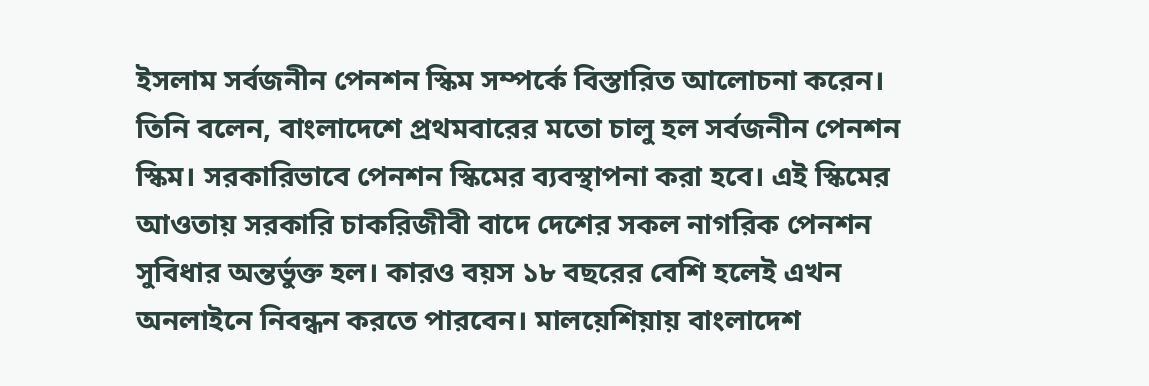ইসলাম সর্বজনীন পেনশন স্কিম সম্পর্কে বিস্তারিত আলোচনা করেন। তিনি বলেন, বাংলাদেশে প্রথমবারের মতো চালু হল সর্বজনীন পেনশন স্কিম। সরকারিভাবে পেনশন স্কিমের ব্যবস্থাপনা করা হবে। এই স্কিমের আওতায় সরকারি চাকরিজীবী বাদে দেশের সকল নাগরিক পেনশন সুবিধার অন্তর্ভুক্ত হল। কারও বয়স ১৮ বছরের বেশি হলেই এখন অনলাইনে নিবন্ধন করতে পারবেন। মালয়েশিয়ায় বাংলাদেশ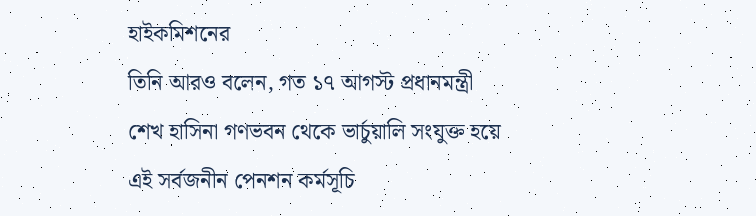হাইকমিশনের
তিনি আরও বলেন, গত ১৭ আগস্ট প্রধানমন্ত্রী শেখ হাসিনা গণভবন থেকে ভার্চুয়ালি সংযুক্ত হয়ে এই সর্বজনীন পেনশন কর্মসূচি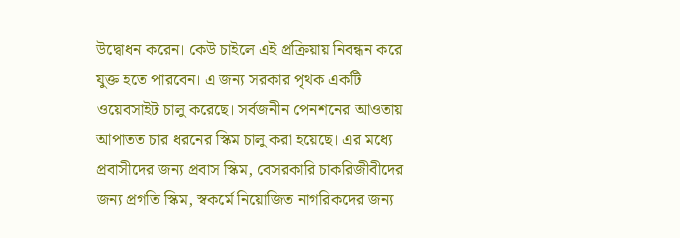উদ্বোধন করেন। কেউ চাইলে এই প্রক্রিয়ায় নিবন্ধন করে যুক্ত হতে পারবেন। এ জন্য সরকার পৃথক একটি ওয়েবসাইট চালু করেছে। সর্বজনীন পেনশনের আওতায় আপাতত চার ধরনের স্কিম চালু করা হয়েছে। এর মধ্যে প্রবাসীদের জন্য প্রবাস স্কিম, বেসরকারি চাকরিজীবীদের জন্য প্রগতি স্কিম, স্বকর্মে নিয়োজিত নাগরিকদের জন্য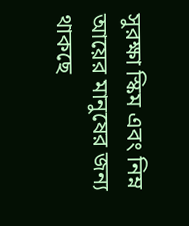সুরক্ষা স্কিম এবং নিম্ন আয়ের মানুষের জন্য থাকছে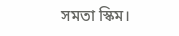সমতা স্কিম।